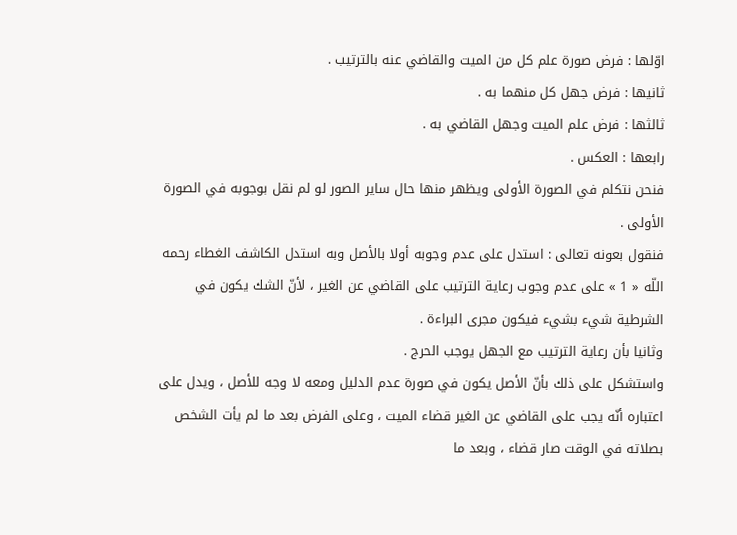اوّلها : فرض صورة علم كل من الميت والقاضي عنه بالترتيب .
ثانيها : فرض جهل كل منهما به .
ثالثها : فرض علم الميت وجهل القاضي به .
رابعها : العكس .
فنحن نتكلم في الصورة الأولى ويظهر منها حال ساير الصور لو لم نقل بوجوبه في الصورة الأولى .
فنقول بعونه تعالى : استدل على عدم وجوبه أولا بالأصل وبه استدل الكاشف الغطاء رحمه اللّه « 1 » على عدم وجوب رعاية الترتيب على القاضي عن الغير ، لأنّ الشك يكون في الشرطية شيء بشيء فيكون مجرى البراءة .
وثانيا بأن رعاية الترتيب مع الجهل يوجب الحرج .
واستشكل على ذلك بأنّ الأصل يكون في صورة عدم الدليل ومعه لا وجه للأصل ، ويدل على اعتباره أنّه يجب على القاضي عن الغير قضاء الميت ، وعلى الفرض بعد ما لم يأت الشخص بصلاته في الوقت صار قضاء ، وبعد ما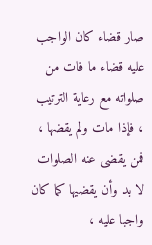صار قضاء كان الواجب عليه قضاء ما فات من صلواته مع رعاية الترتيب ، فإذا مات ولم يقضها ، فمن يقضى عنه الصلوات لا بد وأن يقضيها كما كان واجبا عليه ،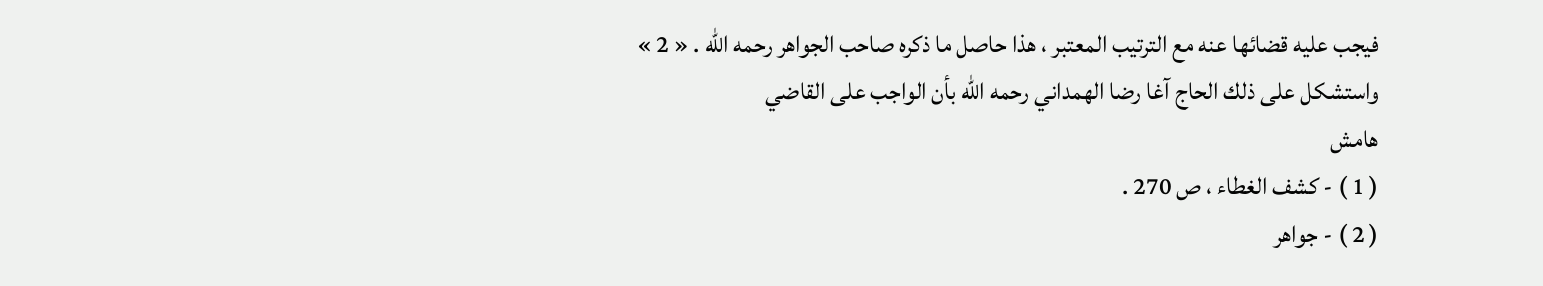فيجب عليه قضائها عنه مع الترتيب المعتبر ، هذا حاصل ما ذكره صاحب الجواهر رحمه اللّه . « 2 »
واستشكل على ذلك الحاج آغا رضا الهمداني رحمه اللّه بأن الواجب على القاضي
هامش
( 1 ) - كشف الغطاء ، ص 270 .
( 2 ) - جواهر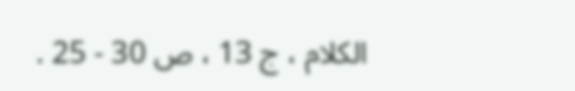الكلام ، ج 13 ، ص 30 - 25 .